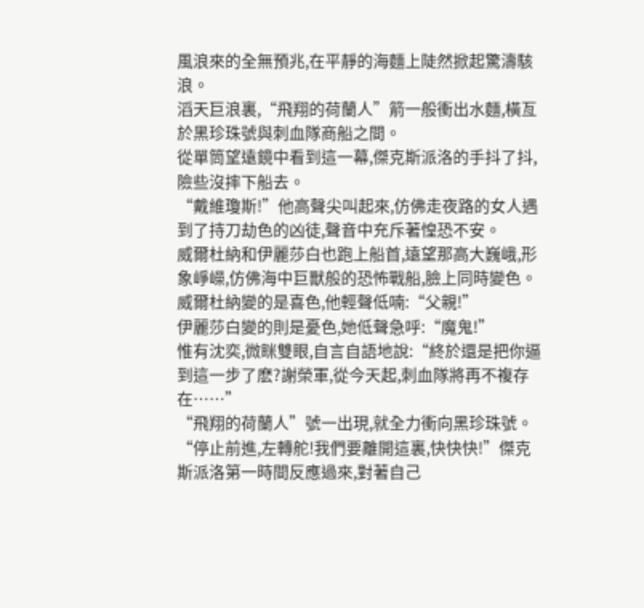風浪來的全無預兆,在平靜的海麵上陡然掀起驚濤駭浪。
滔天巨浪裏,“飛翔的荷蘭人”箭一般衝出水麵,橫亙於黑珍珠號與刺血隊商船之間。
從單筒望遠鏡中看到這一幕,傑克斯派洛的手抖了抖,險些沒摔下船去。
“戴維瓊斯!”他高聲尖叫起來,仿佛走夜路的女人遇到了持刀劫色的凶徒,聲音中充斥著惶恐不安。
威爾杜納和伊麗莎白也跑上船首,遠望那高大巍峨,形象崢嶸,仿佛海中巨獸般的恐怖戰船,臉上同時變色。
威爾杜納變的是喜色,他輕聲低喃:“父親!”
伊麗莎白變的則是憂色,她低聲急呼:“魔鬼!”
惟有沈奕,微眯雙眼,自言自語地說:“終於還是把你逼到這一步了麽?謝榮軍,從今天起,刺血隊將再不複存在……”
“飛翔的荷蘭人”號一出現,就全力衝向黑珍珠號。
“停止前進,左轉舵!我們要離開這裏,快快快!”傑克斯派洛第一時間反應過來,對著自己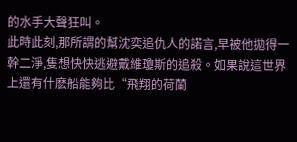的水手大聲狂叫。
此時此刻,那所謂的幫沈奕追仇人的諾言,早被他拋得一幹二淨,隻想快快逃避戴維瓊斯的追殺。如果說這世界上還有什麽船能夠比“飛翔的荷蘭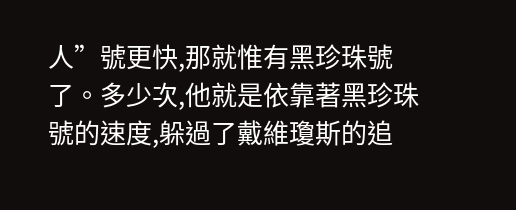人”號更快,那就惟有黑珍珠號了。多少次,他就是依靠著黑珍珠號的速度,躲過了戴維瓊斯的追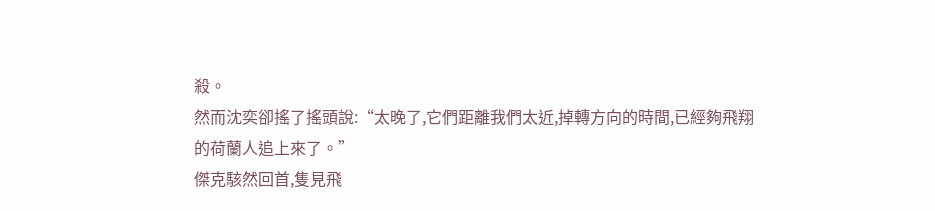殺。
然而沈奕卻搖了搖頭說:“太晚了,它們距離我們太近,掉轉方向的時間,已經夠飛翔的荷蘭人追上來了。”
傑克駭然回首,隻見飛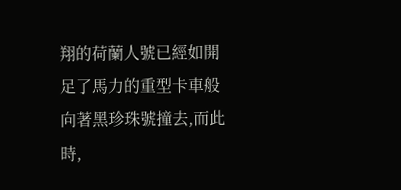翔的荷蘭人號已經如開足了馬力的重型卡車般向著黑珍珠號撞去,而此時,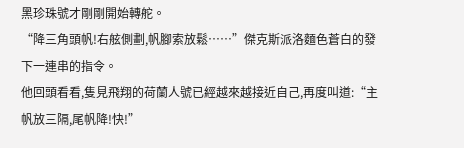黑珍珠號才剛剛開始轉舵。
“降三角頭帆!右舷側劃,帆腳索放鬆……”傑克斯派洛麵色蒼白的發下一連串的指令。
他回頭看看,隻見飛翔的荷蘭人號已經越來越接近自己,再度叫道:“主帆放三隔,尾帆降!快!”